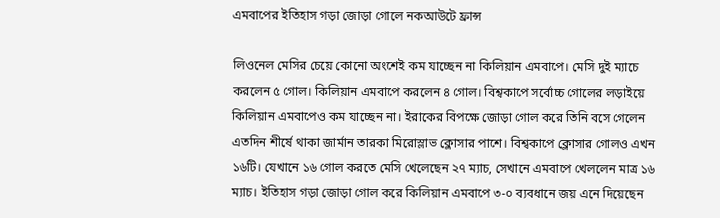এমবাপের ইতিহাস গড়া জোড়া গোলে নকআউটে ফ্রান্স

লিওনেল মেসির চেয়ে কোনো অংশেই কম যাচ্ছেন না কিলিয়ান এমবাপে। মেসি দুই ম্যাচে করলেন ৫ গোল। কিলিয়ান এমবাপে করলেন ৪ গোল। বিশ্বকাপে সর্বোচ্চ গোলের লড়াইয়ে কিলিয়ান এমবাপেও কম যাচ্ছেন না। ইরাকের বিপক্ষে জোড়া গোল করে তিনি বসে গেলেন এতদিন শীর্ষে থাকা জার্মান তারকা মিরোস্লাভ ক্লোসার পাশে। বিশ্বকাপে ক্লোসার গোলও এখন ১৬টি। যেখানে ১৬ গোল করতে মেসি খেলেছেন ২৭ ম্যাচ, সেখানে এমবাপে খেললেন মাত্র ১৬ ম্যাচ। ইতিহাস গড়া জোড়া গোল করে কিলিয়ান এমবাপে ৩-০ ব্যবধানে জয় এনে দিয়েছেন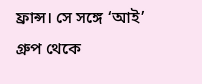ফ্রান্স। সে সঙ্গে ‘আই’ গ্রুপ থেকে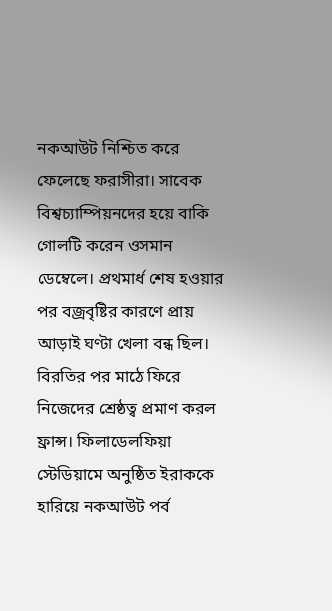নকআউট নিশ্চিত করে ফেলেছে ফরাসীরা। সাবেক বিশ্বচ্যাম্পিয়নদের হয়ে বাকি গোলটি করেন ওসমান ডেম্বেলে। প্রথমার্ধ শেষ হওয়ার পর বজ্রবৃষ্টির কারণে প্রায় আড়াই ঘণ্টা খেলা বন্ধ ছিল। বিরতির পর মাঠে ফিরে নিজেদের শ্রেষ্ঠত্ব প্রমাণ করল ফ্রান্স। ফিলাডেলফিয়া স্টেডিয়ামে অনুষ্ঠিত ইরাককে হারিয়ে নকআউট পর্ব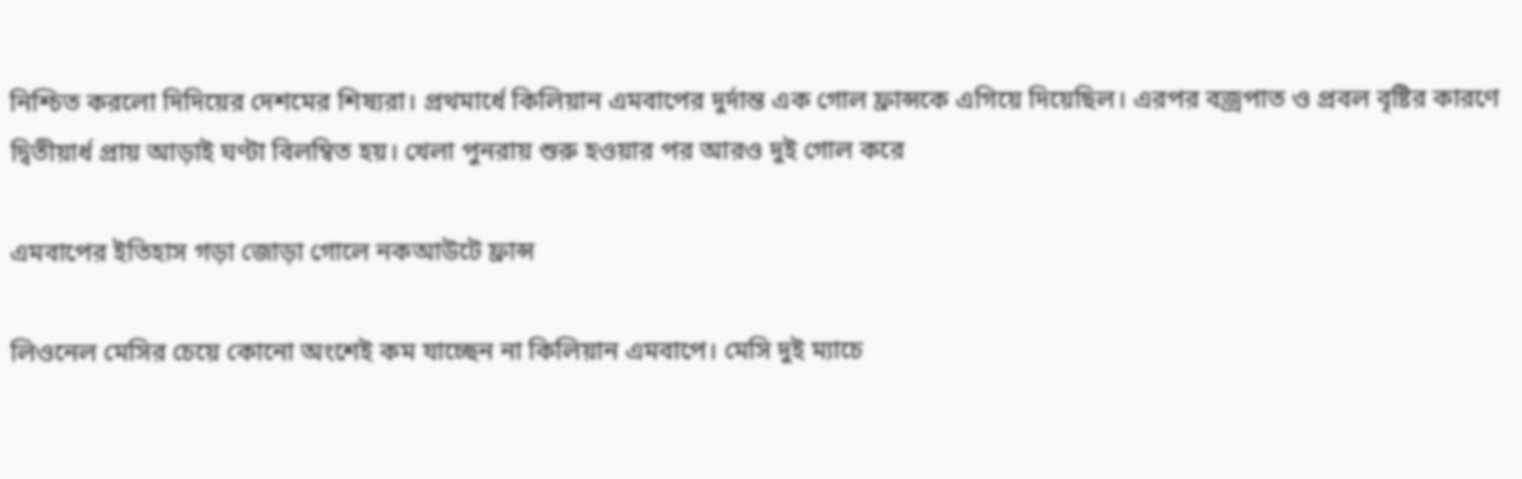নিশ্চিত করলো দিদিয়ের দেশমের শিষ্যরা। প্রথমার্ধে কিলিয়ান এমবাপের দুর্দান্ত এক গোল ফ্রান্সকে এগিয়ে দিয়েছিল। এরপর বজ্রপাত ও প্রবল বৃষ্টির কারণে দ্বিতীয়ার্ধ প্রায় আড়াই ঘণ্টা বিলম্বিত হয়। খেলা পুনরায় শুরু হওয়ার পর আরও দুই গোল করে

এমবাপের ইতিহাস গড়া জোড়া গোলে নকআউটে ফ্রান্স

লিওনেল মেসির চেয়ে কোনো অংশেই কম যাচ্ছেন না কিলিয়ান এমবাপে। মেসি দুই ম্যাচে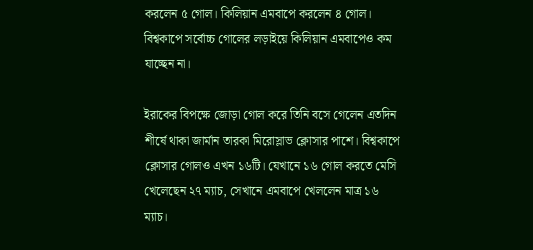করলেন ৫ গোল। কিলিয়ান এমবাপে করলেন ৪ গোল। বিশ্বকাপে সর্বোচ্চ গোলের লড়াইয়ে কিলিয়ান এমবাপেও কম যাচ্ছেন না।

ইরাকের বিপক্ষে জোড়া গোল করে তিনি বসে গেলেন এতদিন শীর্ষে থাকা জার্মান তারকা মিরোস্লাভ ক্লোসার পাশে। বিশ্বকাপে ক্লোসার গোলও এখন ১৬টি। যেখানে ১৬ গোল করতে মেসি খেলেছেন ২৭ ম্যাচ, সেখানে এমবাপে খেললেন মাত্র ১৬ ম্যাচ।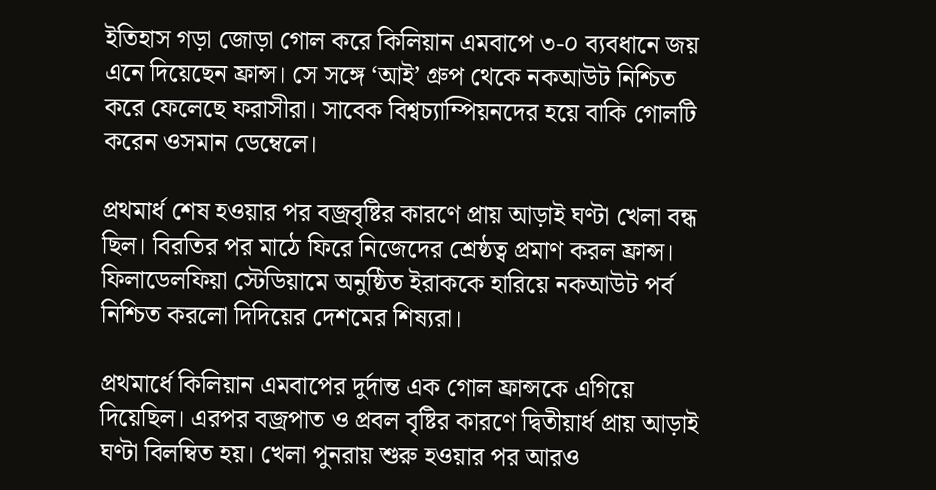ইতিহাস গড়া জোড়া গোল করে কিলিয়ান এমবাপে ৩-০ ব্যবধানে জয় এনে দিয়েছেন ফ্রান্স। সে সঙ্গে ‘আই’ গ্রুপ থেকে নকআউট নিশ্চিত করে ফেলেছে ফরাসীরা। সাবেক বিশ্বচ্যাম্পিয়নদের হয়ে বাকি গোলটি করেন ওসমান ডেম্বেলে।

প্রথমার্ধ শেষ হওয়ার পর বজ্রবৃষ্টির কারণে প্রায় আড়াই ঘণ্টা খেলা বন্ধ ছিল। বিরতির পর মাঠে ফিরে নিজেদের শ্রেষ্ঠত্ব প্রমাণ করল ফ্রান্স। ফিলাডেলফিয়া স্টেডিয়ামে অনুষ্ঠিত ইরাককে হারিয়ে নকআউট পর্ব নিশ্চিত করলো দিদিয়ের দেশমের শিষ্যরা।

প্রথমার্ধে কিলিয়ান এমবাপের দুর্দান্ত এক গোল ফ্রান্সকে এগিয়ে দিয়েছিল। এরপর বজ্রপাত ও প্রবল বৃষ্টির কারণে দ্বিতীয়ার্ধ প্রায় আড়াই ঘণ্টা বিলম্বিত হয়। খেলা পুনরায় শুরু হওয়ার পর আরও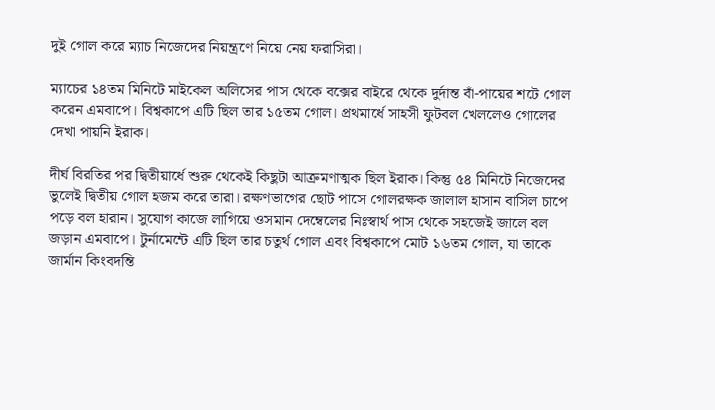দুই গোল করে ম্যাচ নিজেদের নিয়ন্ত্রণে নিয়ে নেয় ফরাসিরা।

ম্যাচের ১৪তম মিনিটে মাইকেল অলিসের পাস থেকে বক্সের বাইরে থেকে দুর্দান্ত বাঁ-পায়ের শটে গোল করেন এমবাপে। বিশ্বকাপে এটি ছিল তার ১৫তম গোল। প্রথমার্ধে সাহসী ফুটবল খেললেও গোলের দেখা পায়নি ইরাক।

দীর্ঘ বিরতির পর দ্বিতীয়ার্ধে শুরু থেকেই কিছুটা আক্রমণাত্মক ছিল ইরাক। কিন্তু ৫৪ মিনিটে নিজেদের ভুলেই দ্বিতীয় গোল হজম করে তারা। রক্ষণভাগের ছোট পাসে গোলরক্ষক জালাল হাসান বাসিল চাপে পড়ে বল হারান। সুযোগ কাজে লাগিয়ে ওসমান দেম্বেলের নিঃস্বার্থ পাস থেকে সহজেই জালে বল জড়ান এমবাপে। টুর্নামেন্টে এটি ছিল তার চতুর্থ গোল এবং বিশ্বকাপে মোট ১৬তম গোল, যা তাকে জার্মান কিংবদন্তি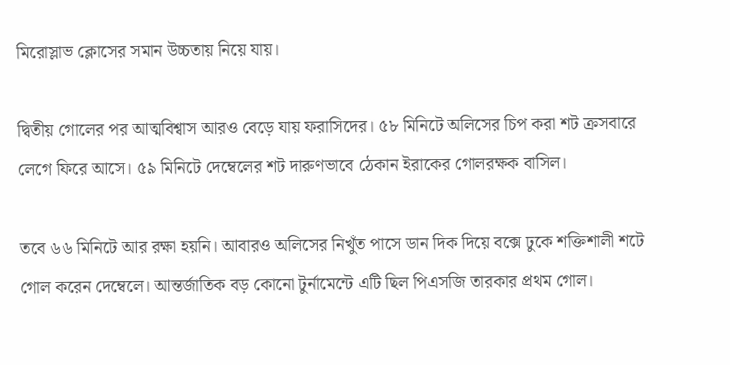মিরোস্লাভ ক্লোসের সমান উচ্চতায় নিয়ে যায়।

দ্বিতীয় গোলের পর আত্মবিশ্বাস আরও বেড়ে যায় ফরাসিদের। ৫৮ মিনিটে অলিসের চিপ করা শট ক্রসবারে লেগে ফিরে আসে। ৫৯ মিনিটে দেম্বেলের শট দারুণভাবে ঠেকান ইরাকের গোলরক্ষক বাসিল।

তবে ৬৬ মিনিটে আর রক্ষা হয়নি। আবারও অলিসের নিখুঁত পাসে ডান দিক দিয়ে বক্সে ঢুকে শক্তিশালী শটে গোল করেন দেম্বেলে। আন্তর্জাতিক বড় কোনো টুর্নামেন্টে এটি ছিল পিএসজি তারকার প্রথম গোল।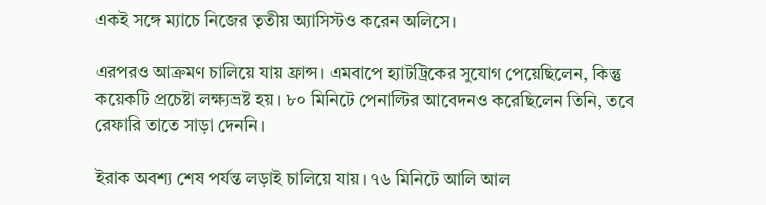একই সঙ্গে ম্যাচে নিজের তৃতীয় অ্যাসিস্টও করেন অলিসে।

এরপরও আক্রমণ চালিয়ে যায় ফ্রান্স। এমবাপে হ্যাটট্রিকের সুযোগ পেয়েছিলেন, কিন্তু কয়েকটি প্রচেষ্টা লক্ষ্যভ্রষ্ট হয়। ৮০ মিনিটে পেনাল্টির আবেদনও করেছিলেন তিনি, তবে রেফারি তাতে সাড়া দেননি।

ইরাক অবশ্য শেষ পর্যন্ত লড়াই চালিয়ে যায়। ৭৬ মিনিটে আলি আল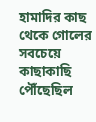হামাদির কাছ থেকে গোলের সবচেয়ে কাছাকাছি পৌঁছেছিল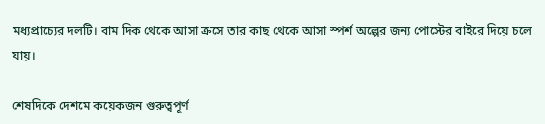মধ্যপ্রাচ্যের দলটি। বাম দিক থেকে আসা ক্রসে তার কাছ থেকে আসা স্পর্শ অল্পের জন্য পোস্টের বাইরে দিয়ে চলে যায়।

শেষদিকে দেশমে কয়েকজন গুরুত্বপূর্ণ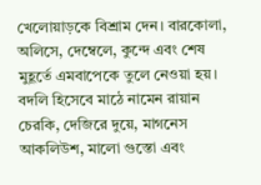খেলোয়াড়কে বিশ্রাম দেন। বারকোলা, অলিসে, দেম্বেলে, কুন্দে এবং শেষ মুহূর্তে এমবাপেকে তুলে নেওয়া হয়। বদলি হিসেবে মাঠে নামেন রায়ান চেরকি, দেজিরে দুয়ে, মাগনেস আকলিউশ, মালো গুস্তো এবং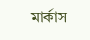মার্কাস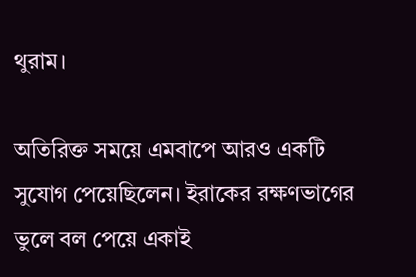থুরাম।

অতিরিক্ত সময়ে এমবাপে আরও একটি সুযোগ পেয়েছিলেন। ইরাকের রক্ষণভাগের ভুলে বল পেয়ে একাই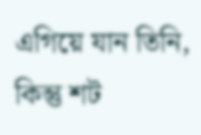এগিয়ে যান তিনি, কিন্তু শট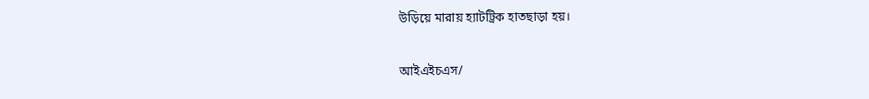উড়িয়ে মারায় হ্যাটট্রিক হাতছাড়া হয়।

আইএইচএস/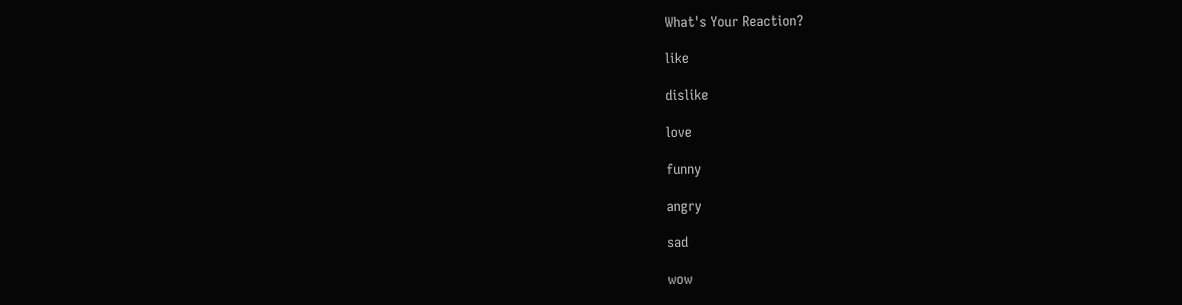What's Your Reaction?

like

dislike

love

funny

angry

sad

wow